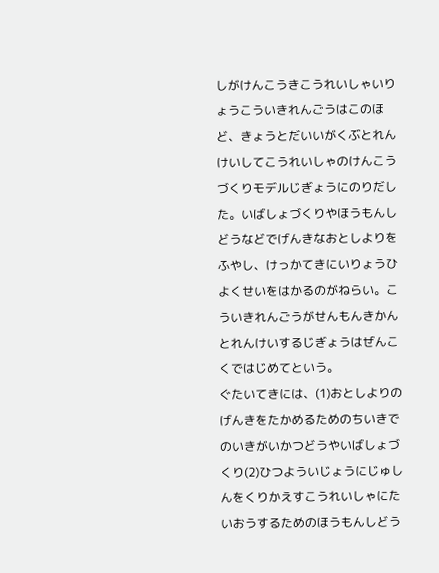しがけんこうきこうれいしゃいりょうこういきれんごうはこのほど、きょうとだいいがくぶとれんけいしてこうれいしゃのけんこうづくりモデルじぎょうにのりだした。いばしょづくりやほうもんしどうなどでげんきなおとしよりをふやし、けっかてきにいりょうひよくせいをはかるのがねらい。こういきれんごうがせんもんきかんとれんけいするじぎょうはぜんこくではじめてという。
ぐたいてきには、(1)おとしよりのげんきをたかめるためのちいきでのいきがいかつどうやいばしょづくり(2)ひつよういじょうにじゅしんをくりかえすこうれいしゃにたいおうするためのほうもんしどう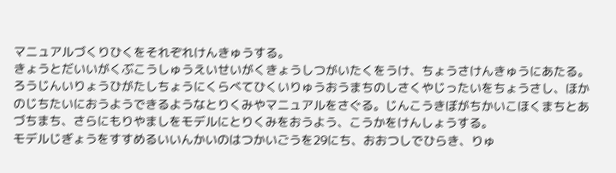マニュアルづくりひくをそれぞれけんきゅうする。
きょうとだいいがくぶこうしゅうえいせいがくきょうしつがいたくをうけ、ちょうさけんきゅうにあたる。ろうじんいりょうひがたしちょうにくらべてひくいりゅうおうまちのしさくやじったいをちょうさし、ほかのじちたいにおうようできるようなとりくみやマニュアルをさぐる。じんこうきぼがちかいこほくまちとあづちまち、さらにもりやましをモデルにとりくみをおうよう、こうかをけんしょうする。
モデルじぎょうをすすめるいいんかいのはつかいごうを29にち、おおつしでひらき、りゅ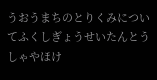うおうまちのとりくみについてふくしぎょうせいたんとうしゃやほけ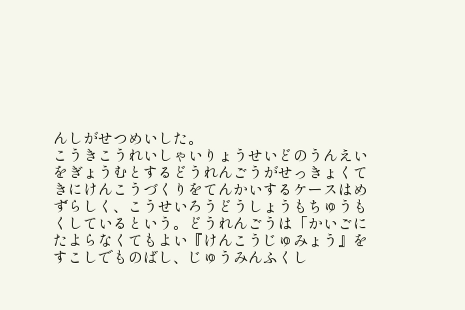んしがせつめいした。
こうきこうれいしゃいりょうせいどのうんえいをぎょうむとするどうれんごうがせっきょくてきにけんこうづくりをてんかいするケースはめずらしく、こうせいろうどうしょうもちゅうもくしているという。どうれんごうは「かいごにたよらなくてもよい『けんこうじゅみょう』をすこしでものばし、じゅうみんふくし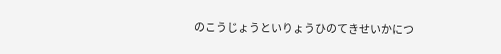のこうじょうといりょうひのてきせいかにつ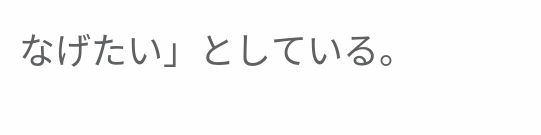なげたい」としている。